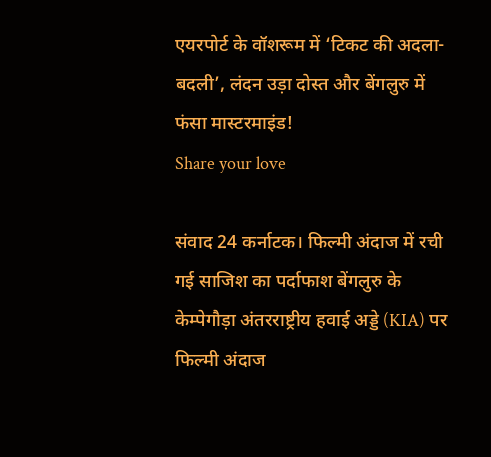एयरपोर्ट के वॉशरूम में ‘टिकट की अदला-बदली’, लंदन उड़ा दोस्त और बेंगलुरु में फंसा मास्टरमाइंड!
Share your love

संवाद 24 कर्नाटक। फिल्मी अंदाज में रची गई साजिश का पर्दाफाश बेंगलुरु के केम्पेगौड़ा अंतरराष्ट्रीय हवाई अड्डे (KIA) पर फिल्मी अंदाज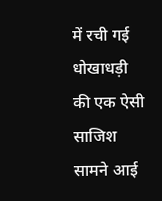में रची गई धोखाधड़ी की एक ऐसी साजिश सामने आई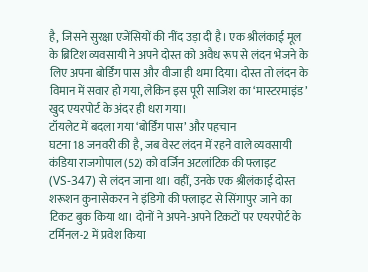है, जिसने सुरक्षा एजेंसियों की नींद उड़ा दी है। एक श्रीलंकाई मूल के ब्रिटिश व्यवसायी ने अपने दोस्त को अवैध रूप से लंदन भेजने के लिए अपना बोर्डिंग पास और वीजा ही थमा दिया। दोस्त तो लंदन के विमान में सवार हो गया, लेकिन इस पूरी साजिश का ‘मास्टरमाइंड’ खुद एयरपोर्ट के अंदर ही धरा गया।
टॉयलेट में बदला गया ‘बोर्डिंग पास’ और पहचान
घटना 18 जनवरी की है, जब वेस्ट लंदन में रहने वाले व्यवसायी कंडिया राजगोपाल (52) को वर्जिन अटलांटिक की फ्लाइट (VS-347) से लंदन जाना था। वहीं, उनके एक श्रीलंकाई दोस्त शरूशन कुनासेकरन ने इंडिगो की फ्लाइट से सिंगापुर जाने का टिकट बुक किया था। दोनों ने अपने-अपने टिकटों पर एयरपोर्ट के टर्मिनल-2 में प्रवेश किया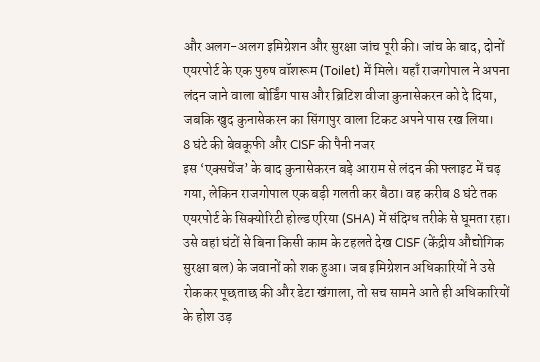और अलग-अलग इमिग्रेशन और सुरक्षा जांच पूरी की। जांच के बाद, दोनों एयरपोर्ट के एक पुरुष वॉशरूम (Toilet) में मिले। यहाँ राजगोपाल ने अपना लंदन जाने वाला बोर्डिंग पास और ब्रिटिश वीजा कुनासेकरन को दे दिया, जबकि खुद कुनासेकरन का सिंगापुर वाला टिकट अपने पास रख लिया।
8 घंटे की बेवकूफी और CISF की पैनी नजर
इस ‘एक्सचेंज’ के बाद कुनासेकरन बड़े आराम से लंदन की फ्लाइट में चढ़ गया, लेकिन राजगोपाल एक बड़ी गलती कर बैठा। वह करीब 8 घंटे तक एयरपोर्ट के सिक्योरिटी होल्ड एरिया (SHA) में संदिग्ध तरीके से घूमता रहा। उसे वहां घंटों से बिना किसी काम के टहलते देख CISF (केंद्रीय औद्योगिक सुरक्षा बल) के जवानों को शक हुआ। जब इमिग्रेशन अधिकारियों ने उसे रोककर पूछताछ की और डेटा खंगाला, तो सच सामने आते ही अधिकारियों के होश उड़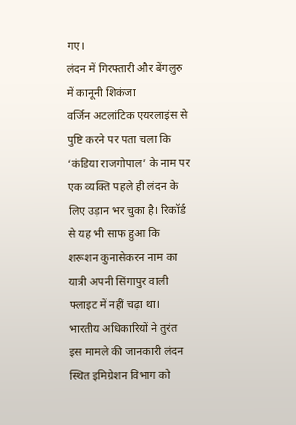गए।
लंदन में गिरफ्तारी और बेंगलुरु में कानूनी शिकंजा
वर्जिन अटलांटिक एयरलाइंस से पुष्टि करने पर पता चला कि ‘कंडिया राजगोपाल’ के नाम पर एक व्यक्ति पहले ही लंदन के लिए उड़ान भर चुका है। रिकॉर्ड से यह भी साफ हुआ कि शरूशन कुनासेकरन नाम का यात्री अपनी सिंगापुर वाली फ्लाइट में नहीं चढ़ा था। भारतीय अधिकारियों ने तुरंत इस मामले की जानकारी लंदन स्थित इमिग्रेशन विभाग को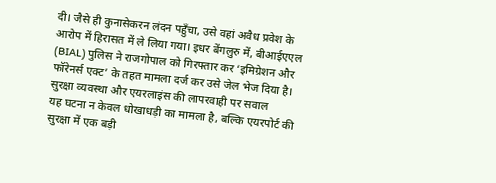दी। जैसे ही कुनासेकरन लंदन पहुँचा, उसे वहां अवैध प्रवेश के आरोप में हिरासत में ले लिया गया। इधर बेंगलुरु में, बीआईएएल (BIAL) पुलिस ने राजगोपाल को गिरफ्तार कर ‘इमिग्रेशन और फॉरेनर्स एक्ट’ के तहत मामला दर्ज कर उसे जेल भेज दिया है।
सुरक्षा व्यवस्था और एयरलाइंस की लापरवाही पर सवाल
यह घटना न केवल धोखाधड़ी का मामला है, बल्कि एयरपोर्ट की सुरक्षा में एक बड़ी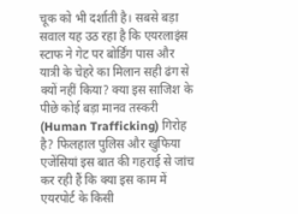चूक को भी दर्शाती है। सबसे बड़ा सवाल यह उठ रहा है कि एयरलाइंस स्टाफ ने गेट पर बोर्डिंग पास और यात्री के चेहरे का मिलान सही ढंग से क्यों नहीं किया? क्या इस साजिश के पीछे कोई बड़ा मानव तस्करी (Human Trafficking) गिरोह है? फिलहाल पुलिस और खुफिया एजेंसियां इस बात की गहराई से जांच कर रही हैं कि क्या इस काम में एयरपोर्ट के किसी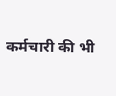कर्मचारी की भी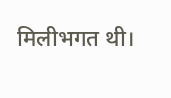मिलीभगत थी।